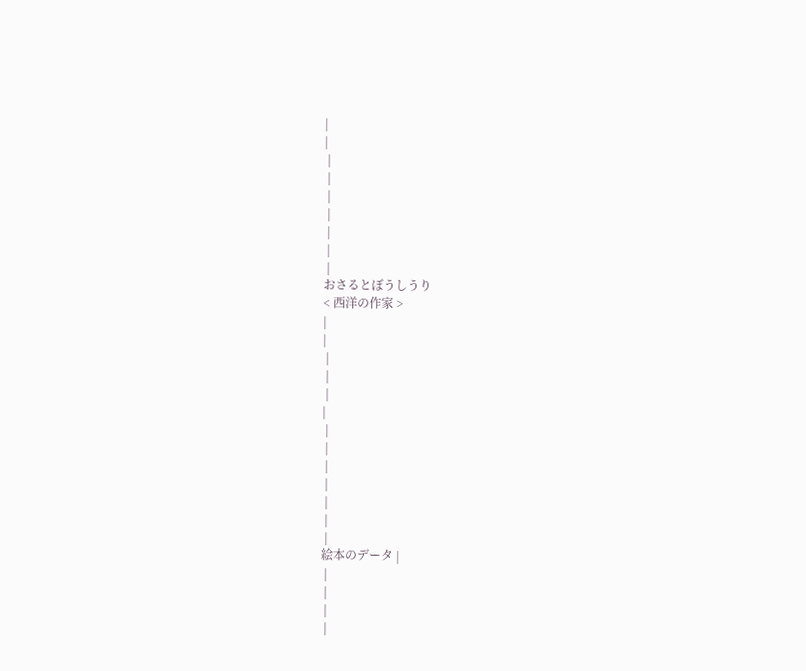|
|
 |
 |
 |
 |
 |
 |
 |
おさるとぼうしうり
< 西洋の作家 >
|
|
 |
 |
 |
|
 |
 |
 |
 |
 |
 |
 |
絵本のデータ |
 |
 |
 |
 |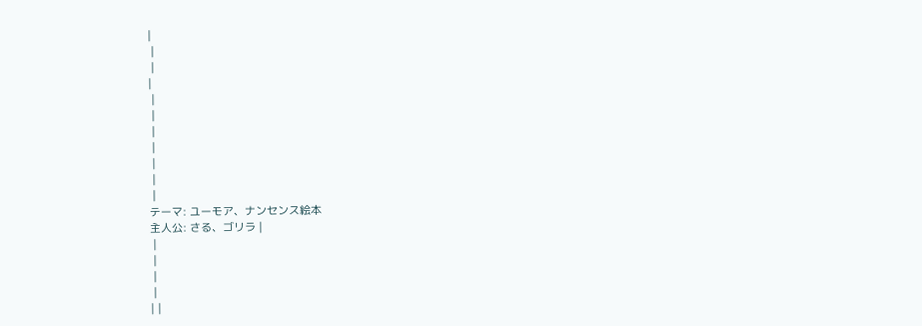|
 |
 |
|
 |
 |
 |
 |
 |
 |
 |
テーマ: ユーモア、ナンセンス絵本
主人公: さる、ゴリラ |
 |
 |
 |
 |
| |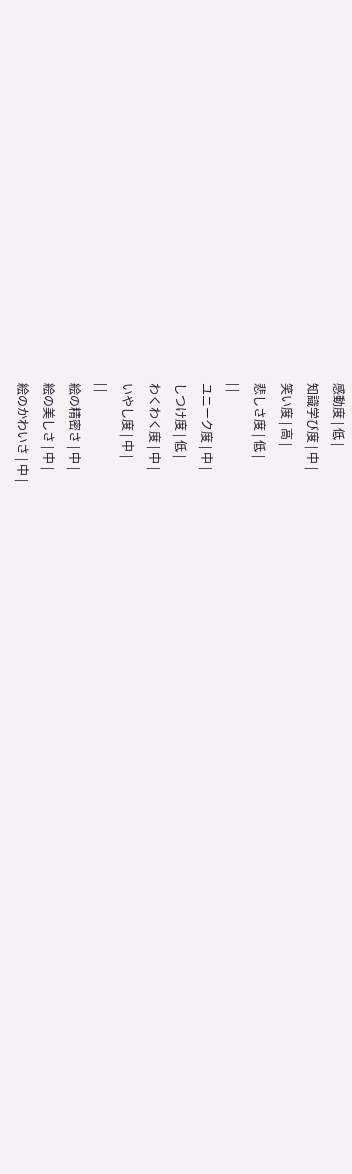感動度 | 低 |
知識学び度 | 中 |
笑い度 | 高 |
悲しさ度 | 低 |
| |
ユニーク度 | 中 |
しつけ度 | 低 |
わくわく度 | 中 |
いやし度 | 中 |
| |
絵の精密さ | 中 |
絵の美しさ | 中 |
絵のかわいさ | 中 |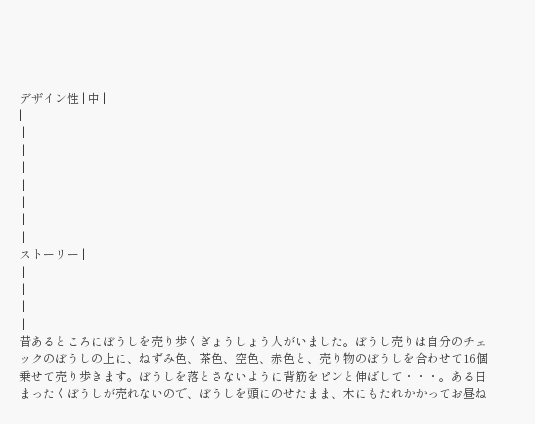デザイン性 | 中 |
|
 |
 |
 |
 |
 |
 |
 |
ストーリー |
 |
 |
 |
 |
昔あるところにぼうしを売り歩くぎょうしょう人がいました。ぼうし売りは自分のチェックのぼうしの上に、ねずみ色、茶色、空色、赤色と、売り物のぼうしを合わせて16個乗せて売り歩きます。ぼうしを落とさないように背筋をピンと伸ばして・・・。ある日まったくぼうしが売れないので、ぼうしを頭にのせたまま、木にもたれかかってお昼ね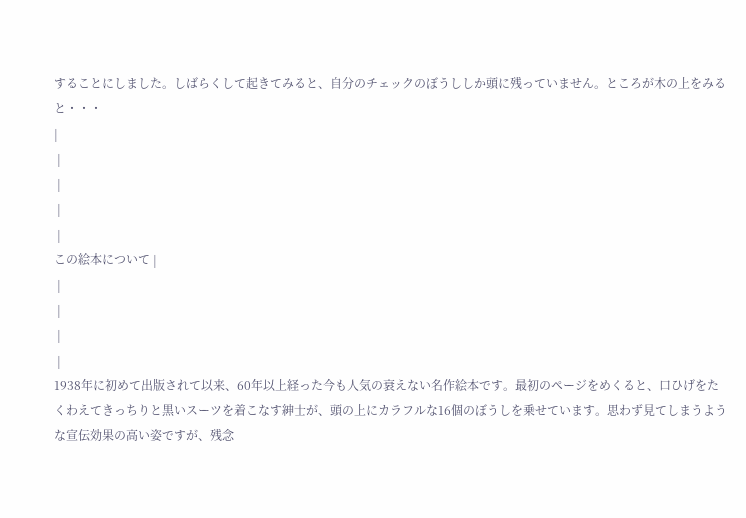することにしました。しばらくして起きてみると、自分のチェックのぼうししか頭に残っていません。ところが木の上をみると・・・
|
 |
 |
 |
 |
この絵本について |
 |
 |
 |
 |
1938年に初めて出版されて以来、60年以上経った今も人気の衰えない名作絵本です。最初のページをめくると、口ひげをたくわえてきっちりと黒いスーツを着こなす紳士が、頭の上にカラフルな16個のぼうしを乗せています。思わず見てしまうような宣伝効果の高い姿ですが、残念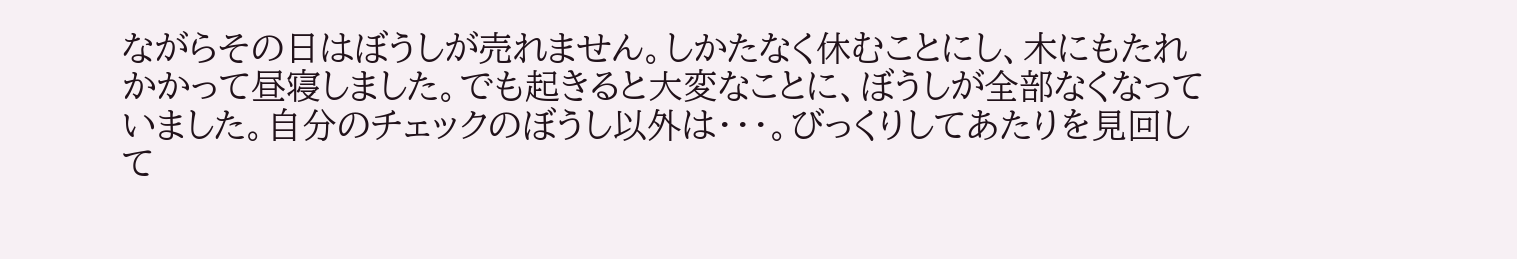ながらその日はぼうしが売れません。しかたなく休むことにし、木にもたれかかって昼寝しました。でも起きると大変なことに、ぼうしが全部なくなっていました。自分のチェックのぼうし以外は・・・。びっくりしてあたりを見回して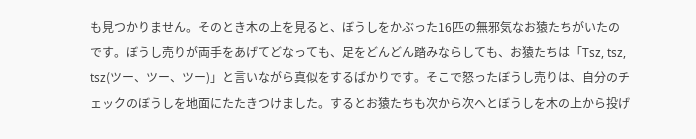も見つかりません。そのとき木の上を見ると、ぼうしをかぶった16匹の無邪気なお猿たちがいたのです。ぼうし売りが両手をあげてどなっても、足をどんどん踏みならしても、お猿たちは「Tsz, tsz, tsz(ツー、ツー、ツー)」と言いながら真似をするばかりです。そこで怒ったぼうし売りは、自分のチェックのぼうしを地面にたたきつけました。するとお猿たちも次から次へとぼうしを木の上から投げ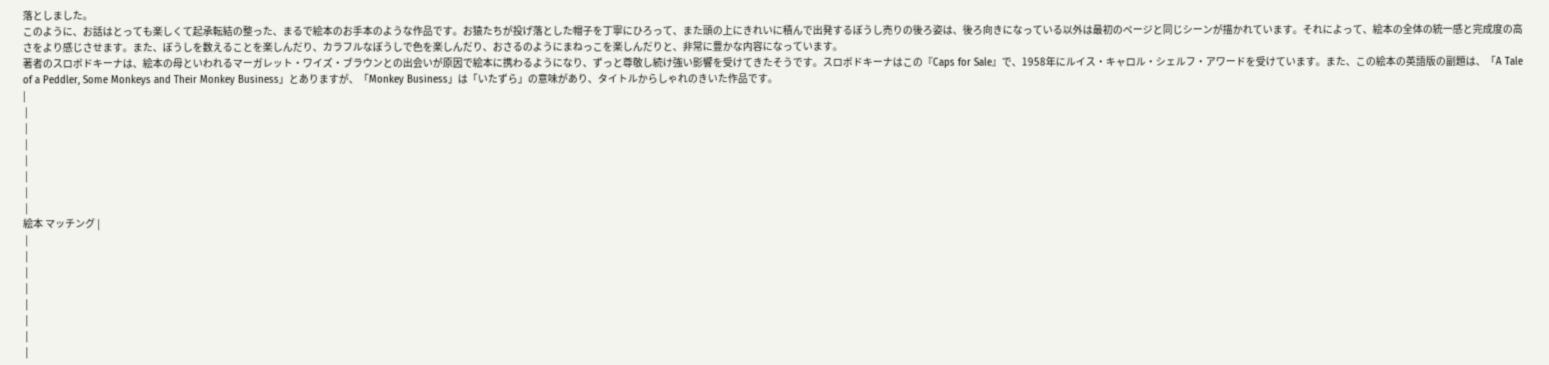落としました。
このように、お話はとっても楽しくて起承転結の整った、まるで絵本のお手本のような作品です。お猿たちが投げ落とした帽子を丁寧にひろって、また頭の上にきれいに積んで出発するぼうし売りの後ろ姿は、後ろ向きになっている以外は最初のページと同じシーンが描かれています。それによって、絵本の全体の統一感と完成度の高さをより感じさせます。また、ぼうしを数えることを楽しんだり、カラフルなぼうしで色を楽しんだり、おさるのようにまねっこを楽しんだりと、非常に豊かな内容になっています。
著者のスロボドキーナは、絵本の母といわれるマーガレット・ワイズ・ブラウンとの出会いが原因で絵本に携わるようになり、ずっと尊敬し続け強い影響を受けてきたそうです。スロボドキーナはこの『Caps for Sale』で、1958年にルイス・キャロル・シェルフ・アワードを受けています。また、この絵本の英語版の副題は、「A Tale of a Peddler, Some Monkeys and Their Monkey Business」とありますが、「Monkey Business」は「いたずら」の意味があり、タイトルからしゃれのきいた作品です。
|
 |
 |
 |
 |
 |
 |
 |
絵本 マッチング |
 |
 |
 |
 |
 |
 |
 |
 |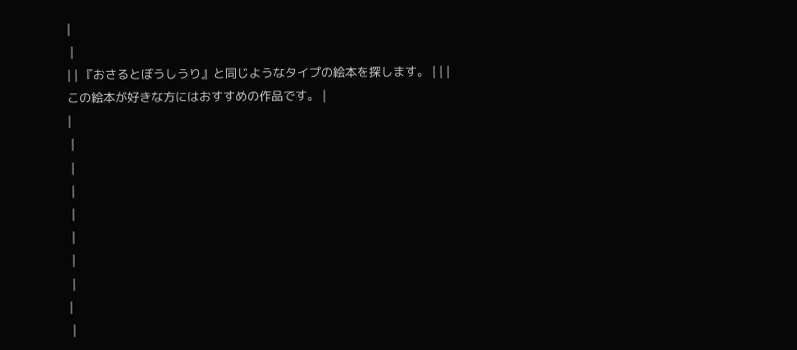|
 |
| | 『おさるとぼうしうり』と同じようなタイプの絵本を探します。 | | | この絵本が好きな方にはおすすめの作品です。 |
|
 |
 |
 |
 |
 |
 |
 |
|
 |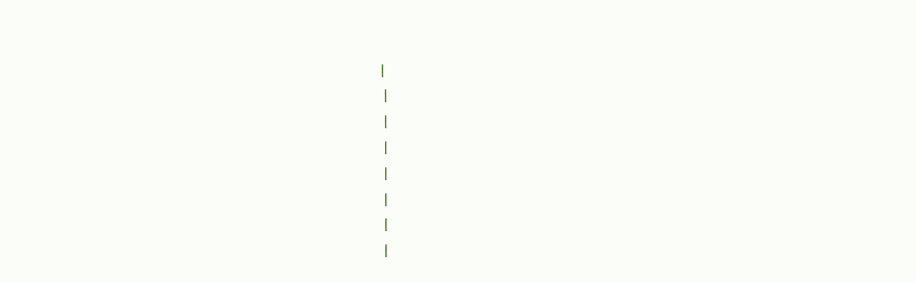|
 |
 |
 |
 |
 |
 |
 |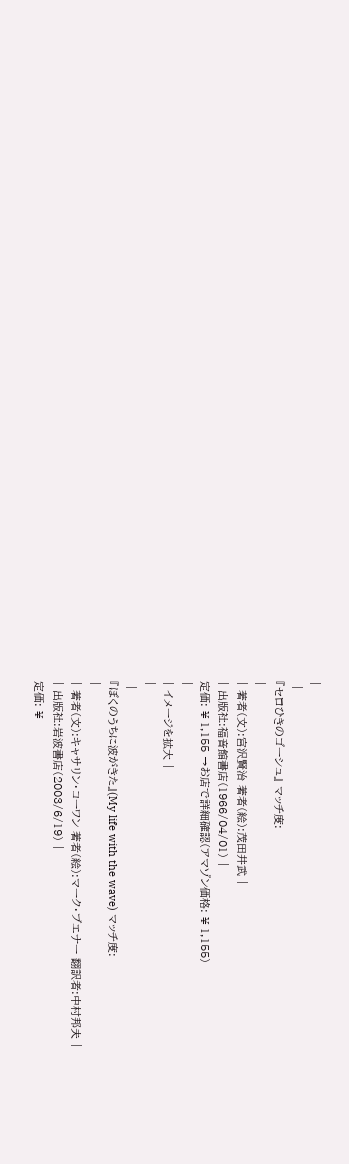|
 |
『セロひきのゴーシュ』 マッチ度:
|
| 著者(文):宮沢賢治 著者(絵):茂田井武 |
| 出版社:福音館書店(1966/04/01) |
定価: ¥ 1,155 →お店で詳細確認(アマゾン価格: ¥ 1,155)
|
| イメージを拡大 |
|
 |
『ぼくのうちに波がきた』(My life with the wave) マッチ度:
|
| 著者(文):キャサリン・コーワン 著者(絵):マーク・ブエナー 翻訳者:中村邦夫 |
| 出版社:岩波書店(2003/6/19) |
定価: ¥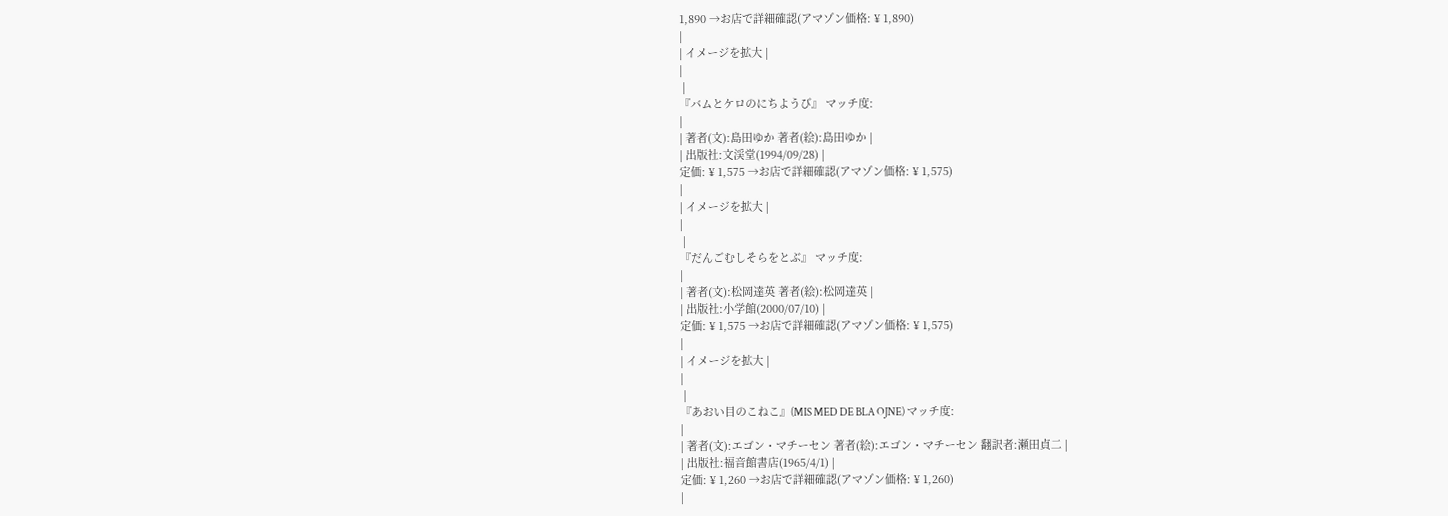1,890 →お店で詳細確認(アマゾン価格: ¥ 1,890)
|
| イメージを拡大 |
|
 |
『バムとケロのにちようび』 マッチ度:
|
| 著者(文):島田ゆか 著者(絵):島田ゆか |
| 出版社:文渓堂(1994/09/28) |
定価: ¥ 1,575 →お店で詳細確認(アマゾン価格: ¥ 1,575)
|
| イメージを拡大 |
|
 |
『だんごむしそらをとぶ』 マッチ度:
|
| 著者(文):松岡達英 著者(絵):松岡達英 |
| 出版社:小学館(2000/07/10) |
定価: ¥ 1,575 →お店で詳細確認(アマゾン価格: ¥ 1,575)
|
| イメージを拡大 |
|
 |
『あおい目のこねこ』(MIS MED DE BLA OJNE) マッチ度:
|
| 著者(文):エゴン・マチーセン 著者(絵):エゴン・マチーセン 翻訳者:瀬田貞二 |
| 出版社:福音館書店(1965/4/1) |
定価: ¥ 1,260 →お店で詳細確認(アマゾン価格: ¥ 1,260)
|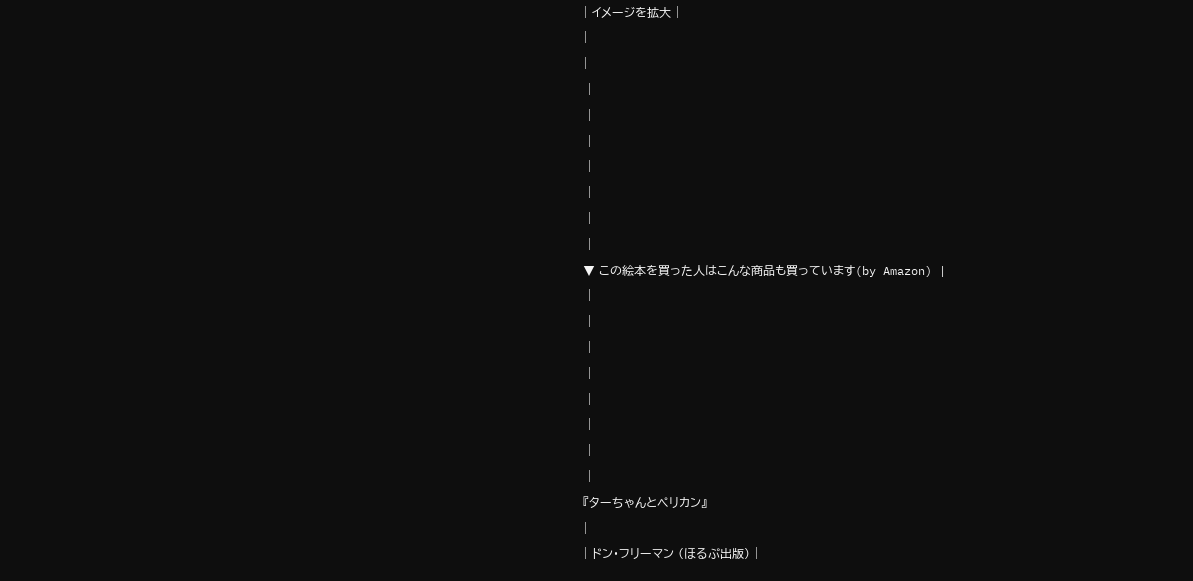| イメージを拡大 |
|
|
 |
 |
 |
 |
 |
 |
 |
▼ この絵本を買った人はこんな商品も買っています(by Amazon) |
 |
 |
 |
 |
 |
 |
 |
 |
『ターちゃんとペリカン』
|
| ドン・フリーマン (ほるぷ出版) |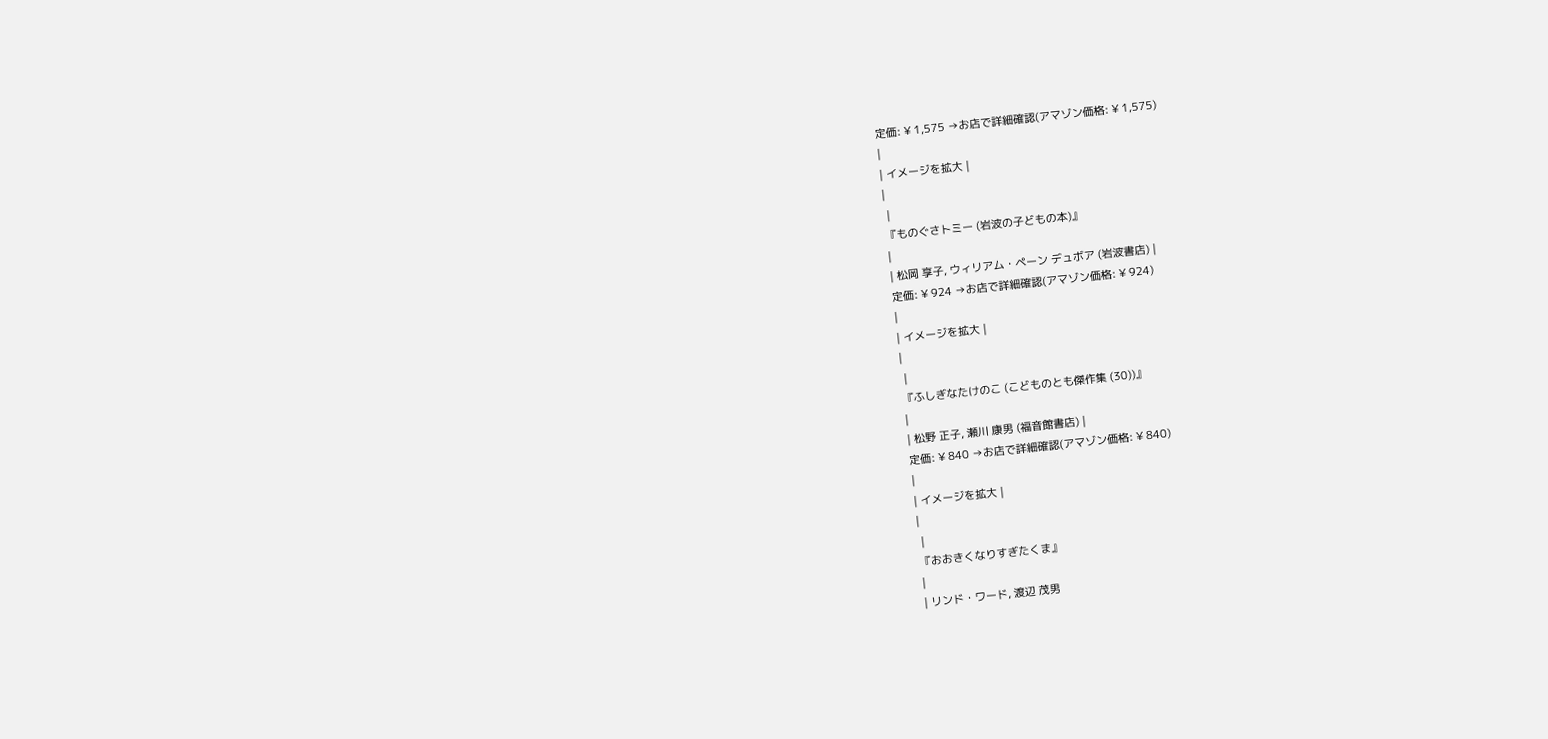定価: ¥ 1,575 →お店で詳細確認(アマゾン価格: ¥ 1,575)
|
| イメージを拡大 |
|
 |
『ものぐさトミー (岩波の子どもの本)』
|
| 松岡 享子, ウィリアム・ペーン デュボア (岩波書店) |
定価: ¥ 924 →お店で詳細確認(アマゾン価格: ¥ 924)
|
| イメージを拡大 |
|
 |
『ふしぎなたけのこ (こどものとも傑作集 (30))』
|
| 松野 正子, 瀬川 康男 (福音館書店) |
定価: ¥ 840 →お店で詳細確認(アマゾン価格: ¥ 840)
|
| イメージを拡大 |
|
 |
『おおきくなりすぎたくま』
|
| リンド・ワード, 渡辺 茂男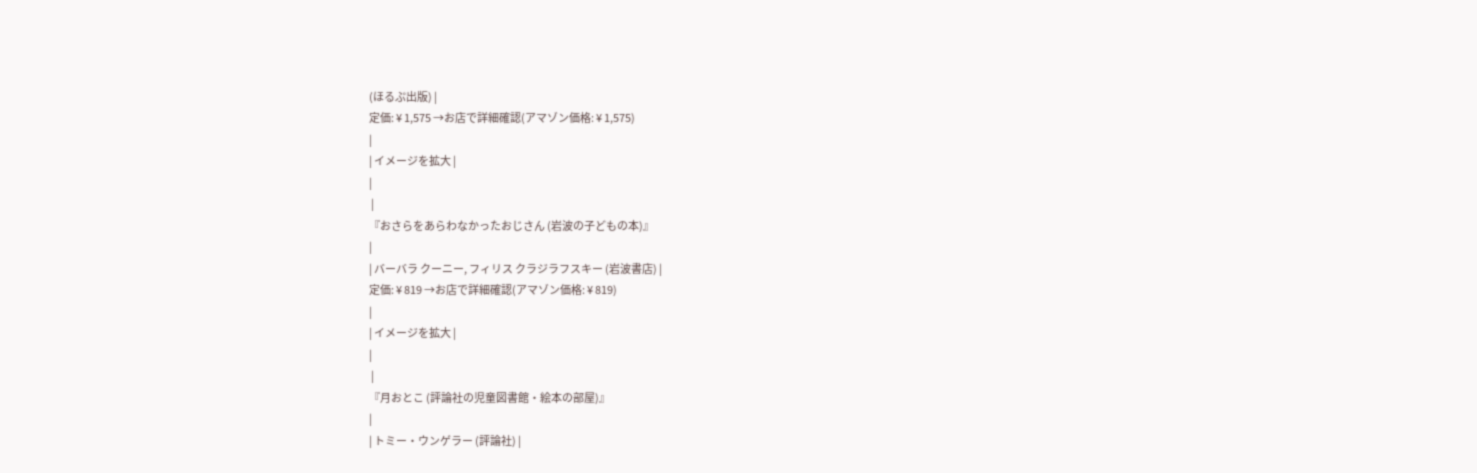(ほるぷ出版) |
定価: ¥ 1,575 →お店で詳細確認(アマゾン価格: ¥ 1,575)
|
| イメージを拡大 |
|
 |
『おさらをあらわなかったおじさん (岩波の子どもの本)』
|
| バーバラ クーニー, フィリス クラジラフスキー (岩波書店) |
定価: ¥ 819 →お店で詳細確認(アマゾン価格: ¥ 819)
|
| イメージを拡大 |
|
 |
『月おとこ (評論社の児童図書館・絵本の部屋)』
|
| トミー・ウンゲラー (評論社) |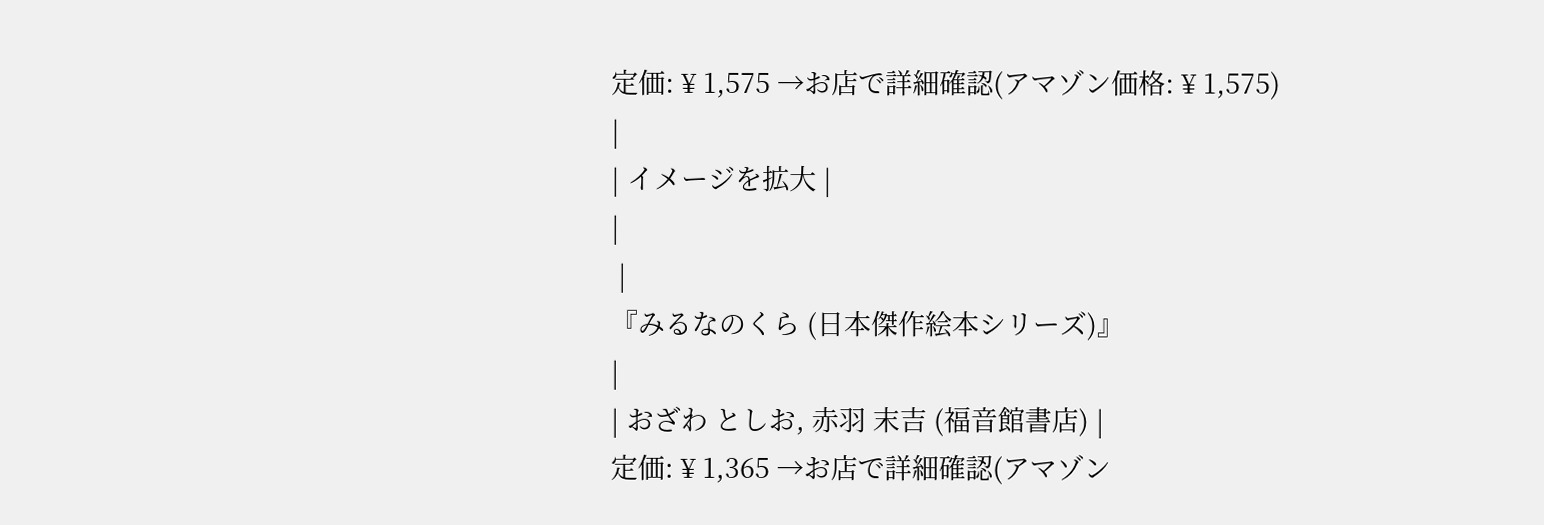定価: ¥ 1,575 →お店で詳細確認(アマゾン価格: ¥ 1,575)
|
| イメージを拡大 |
|
 |
『みるなのくら (日本傑作絵本シリーズ)』
|
| おざわ としお, 赤羽 末吉 (福音館書店) |
定価: ¥ 1,365 →お店で詳細確認(アマゾン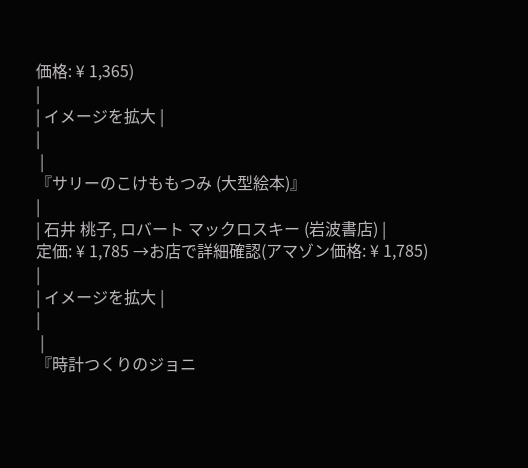価格: ¥ 1,365)
|
| イメージを拡大 |
|
 |
『サリーのこけももつみ (大型絵本)』
|
| 石井 桃子, ロバート マックロスキー (岩波書店) |
定価: ¥ 1,785 →お店で詳細確認(アマゾン価格: ¥ 1,785)
|
| イメージを拡大 |
|
 |
『時計つくりのジョニ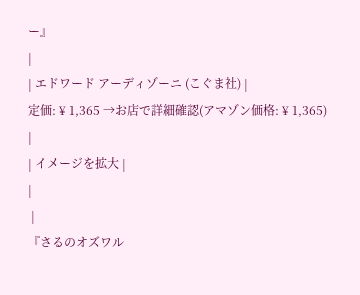ー』
|
| エドワード アーディゾーニ (こぐま社) |
定価: ¥ 1,365 →お店で詳細確認(アマゾン価格: ¥ 1,365)
|
| イメージを拡大 |
|
 |
『さるのオズワル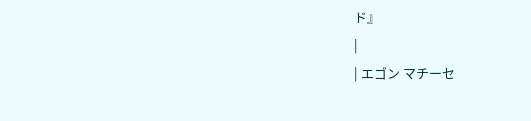ド』
|
| エゴン マチーセ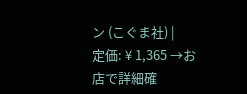ン (こぐま社) |
定価: ¥ 1,365 →お店で詳細確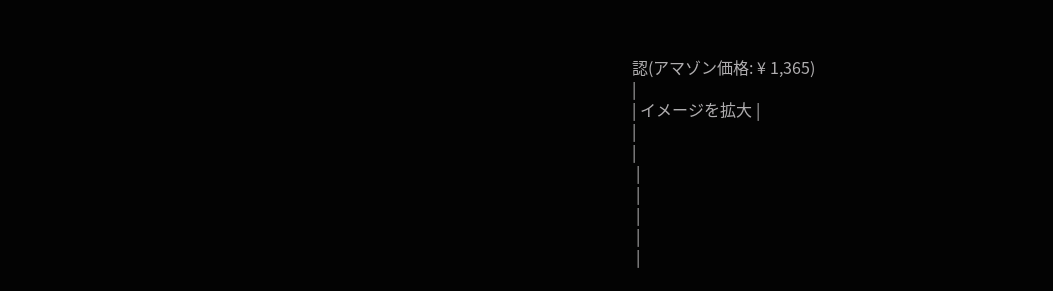認(アマゾン価格: ¥ 1,365)
|
| イメージを拡大 |
|
|
 |
 |
 |
 |
 |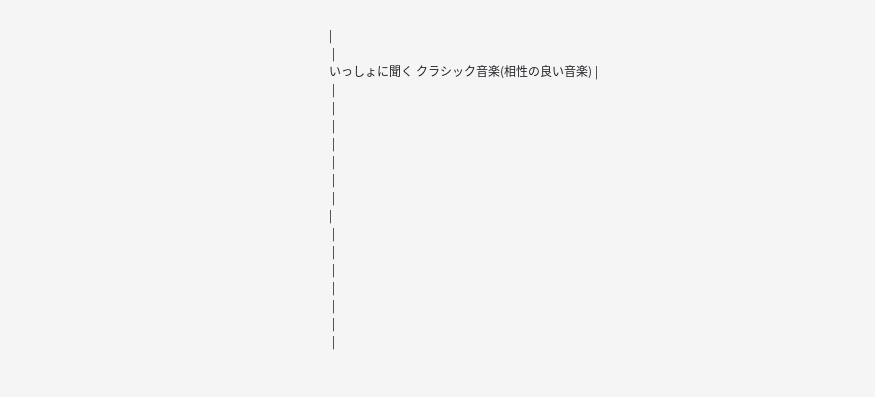|
 |
いっしょに聞く クラシック音楽(相性の良い音楽) |
 |
 |
 |
 |
 |
 |
 |
|
 |
 |
 |
 |
 |
 |
 |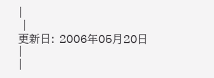|
 |
更新日: 2006年05月20日
|
|